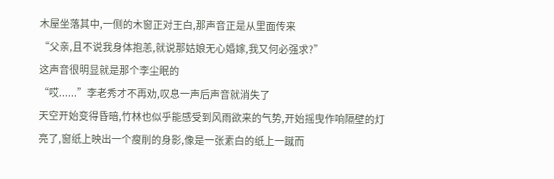木屋坐落其中,一侧的木窗正对王白,那声音正是从里面传来
“父亲,且不说我身体抱恙,就说那姑娘无心婚嫁,我又何必强求?”
这声音很明显就是那个李尘眠的
“哎......”李老秀才不再劝,叹息一声后声音就消失了
天空开始变得昏暗,竹林也似乎能感受到风雨欲来的气势,开始摇曳作响隔壁的灯亮了,窗纸上映出一个瘦削的身影,像是一张素白的纸上一蹴而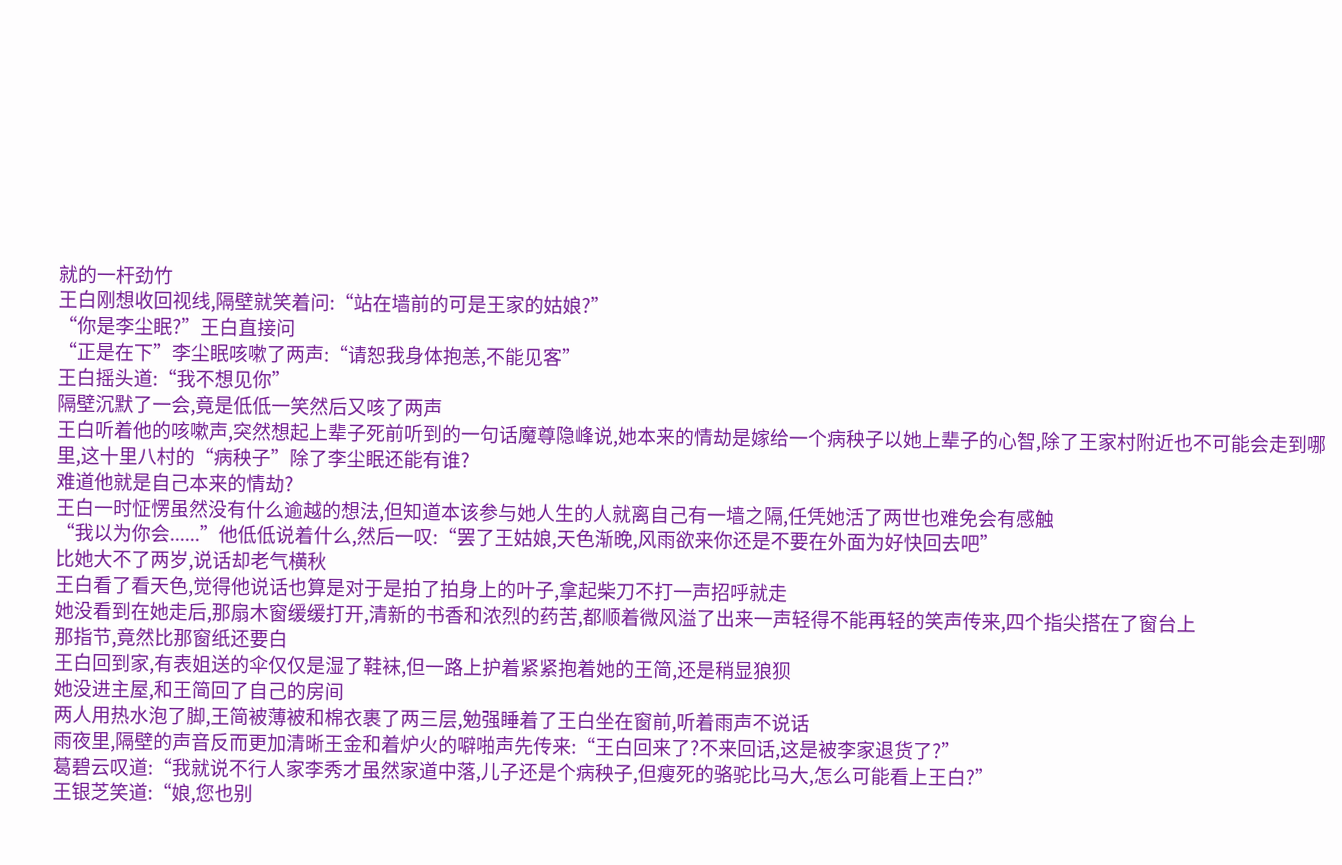就的一杆劲竹
王白刚想收回视线,隔壁就笑着问:“站在墙前的可是王家的姑娘?”
“你是李尘眠?”王白直接问
“正是在下”李尘眠咳嗽了两声:“请恕我身体抱恙,不能见客”
王白摇头道:“我不想见你”
隔壁沉默了一会,竟是低低一笑然后又咳了两声
王白听着他的咳嗽声,突然想起上辈子死前听到的一句话魔尊隐峰说,她本来的情劫是嫁给一个病秧子以她上辈子的心智,除了王家村附近也不可能会走到哪里,这十里八村的“病秧子”除了李尘眠还能有谁?
难道他就是自己本来的情劫?
王白一时怔愣虽然没有什么逾越的想法,但知道本该参与她人生的人就离自己有一墙之隔,任凭她活了两世也难免会有感触
“我以为你会......”他低低说着什么,然后一叹:“罢了王姑娘,天色渐晚,风雨欲来你还是不要在外面为好快回去吧”
比她大不了两岁,说话却老气横秋
王白看了看天色,觉得他说话也算是对于是拍了拍身上的叶子,拿起柴刀不打一声招呼就走
她没看到在她走后,那扇木窗缓缓打开,清新的书香和浓烈的药苦,都顺着微风溢了出来一声轻得不能再轻的笑声传来,四个指尖搭在了窗台上
那指节,竟然比那窗纸还要白
王白回到家,有表姐送的伞仅仅是湿了鞋袜,但一路上护着紧紧抱着她的王简,还是稍显狼狈
她没进主屋,和王简回了自己的房间
两人用热水泡了脚,王简被薄被和棉衣裹了两三层,勉强睡着了王白坐在窗前,听着雨声不说话
雨夜里,隔壁的声音反而更加清晰王金和着炉火的噼啪声先传来:“王白回来了?不来回话,这是被李家退货了?”
葛碧云叹道:“我就说不行人家李秀才虽然家道中落,儿子还是个病秧子,但瘦死的骆驼比马大,怎么可能看上王白?”
王银芝笑道:“娘,您也别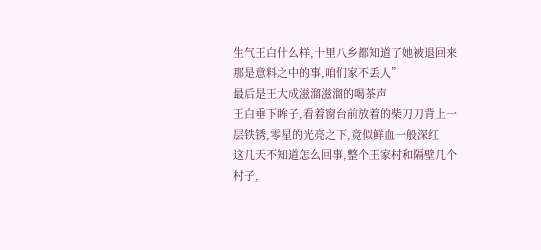生气王白什么样,十里八乡都知道了她被退回来那是意料之中的事,咱们家不丢人”
最后是王大成滋溜滋溜的喝茶声
王白垂下眸子,看着窗台前放着的柴刀刀背上一层铁锈,零星的光亮之下,竟似鲜血一般深红
这几天不知道怎么回事,整个王家村和隔壁几个村子,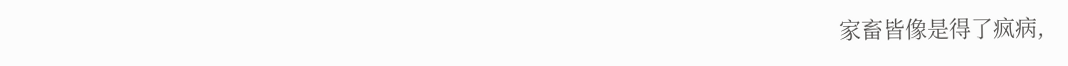家畜皆像是得了疯病,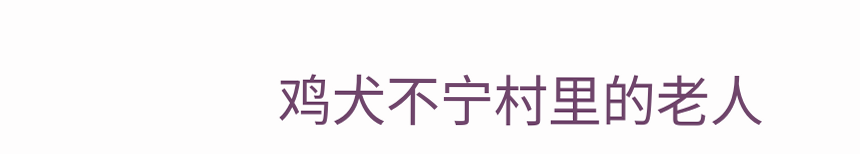鸡犬不宁村里的老人